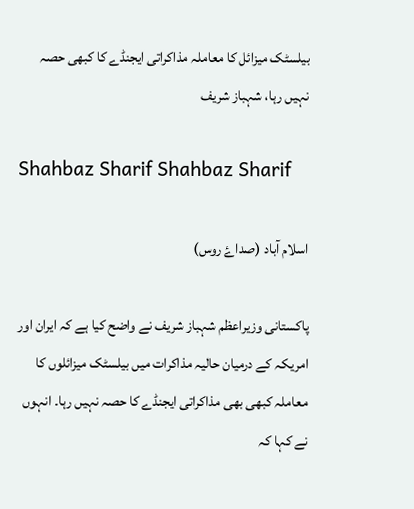بیلسٹک میزائل کا معاملہ مذاکراتی ایجنڈے کا کبھی حصہ نہیں رہا، شہباز شریف

Shahbaz Sharif Shahbaz Sharif

اسلام آباد (صداۓ روس)

پاکستانی وزیراعظم شہباز شریف نے واضح کیا ہے کہ ایران اور امریکہ کے درمیان حالیہ مذاکرات میں بیلسٹک میزائلوں کا معاملہ کبھی بھی مذاکراتی ایجنڈے کا حصہ نہیں رہا۔ انہوں نے کہا کہ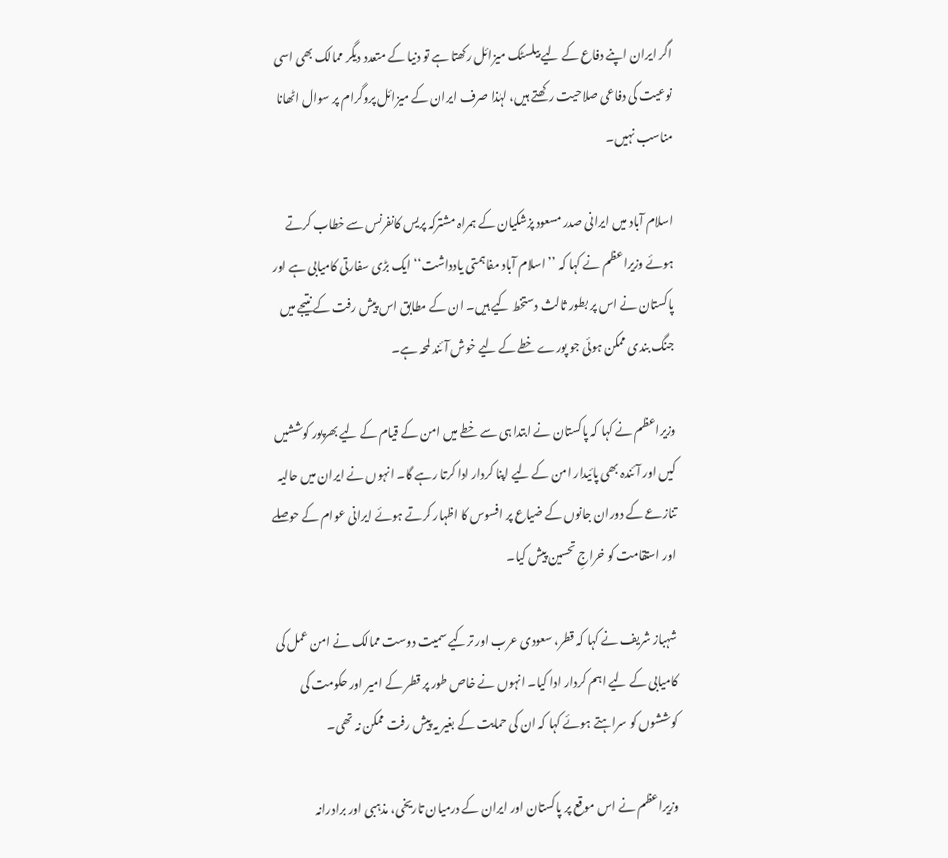اگر ایران اپنے دفاع کے لیے بیلسٹک میزائل رکھتا ہے تو دنیا کے متعدد دیگر ممالک بھی اسی نوعیت کی دفاعی صلاحیت رکھتے ہیں، لہٰذا صرف ایران کے میزائل پروگرام پر سوال اٹھانا مناسب نہیں۔

اسلام آباد میں ایرانی صدر مسعود پزشکیان کے ہمراہ مشترکہ پریس کانفرنس سے خطاب کرتے ہوئے وزیراعظم نے کہا کہ ’’اسلام آباد مفاہمتی یادداشت‘‘ ایک بڑی سفارتی کامیابی ہے اور پاکستان نے اس پر بطور ثالث دستخط کیے ہیں۔ ان کے مطابق اس پیش رفت کے نتیجے میں جنگ بندی ممکن ہوئی جو پورے خطے کے لیے خوش آئند لمحہ ہے۔

وزیراعظم نے کہا کہ پاکستان نے ابتدا ہی سے خطے میں امن کے قیام کے لیے بھرپور کوششیں کیں اور آئندہ بھی پائیدار امن کے لیے اپنا کردار ادا کرتا رہے گا۔ انہوں نے ایران میں حالیہ تنازعے کے دوران جانوں کے ضیاع پر افسوس کا اظہار کرتے ہوئے ایرانی عوام کے حوصلے اور استقامت کو خراجِ تحسین پیش کیا۔

شہباز شریف نے کہا کہ قطر، سعودی عرب اور ترکیے سمیت دوست ممالک نے امن عمل کی کامیابی کے لیے اہم کردار ادا کیا۔ انہوں نے خاص طور پر قطر کے امیر اور حکومت کی کوششوں کو سراہتے ہوئے کہا کہ ان کی حمایت کے بغیر یہ پیش رفت ممکن نہ تھی۔

وزیراعظم نے اس موقع پر پاکستان اور ایران کے درمیان تاریخی، مذہبی اور برادرانہ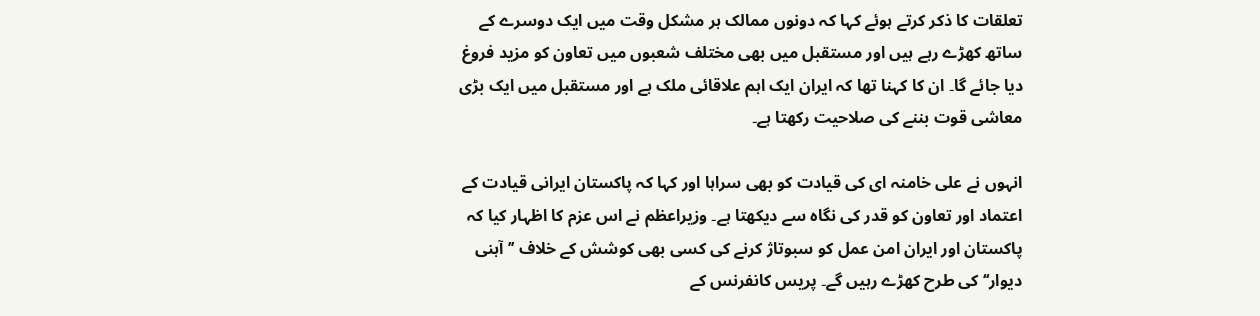تعلقات کا ذکر کرتے ہوئے کہا کہ دونوں ممالک ہر مشکل وقت میں ایک دوسرے کے ساتھ کھڑے رہے ہیں اور مستقبل میں بھی مختلف شعبوں میں تعاون کو مزید فروغ دیا جائے گا۔ ان کا کہنا تھا کہ ایران ایک اہم علاقائی ملک ہے اور مستقبل میں ایک بڑی معاشی قوت بننے کی صلاحیت رکھتا ہے۔

انہوں نے علی خامنہ ای کی قیادت کو بھی سراہا اور کہا کہ پاکستان ایرانی قیادت کے اعتماد اور تعاون کو قدر کی نگاہ سے دیکھتا ہے۔ وزیراعظم نے اس عزم کا اظہار کیا کہ پاکستان اور ایران امن عمل کو سبوتاژ کرنے کی کسی بھی کوشش کے خلاف ’’آہنی دیوار‘‘ کی طرح کھڑے رہیں گے۔ پریس کانفرنس کے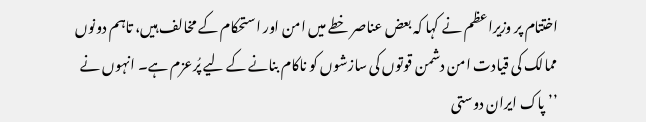اختتام پر وزیراعظم نے کہا کہ بعض عناصر خطے میں امن اور استحکام کے مخالف ہیں، تاہم دونوں ممالک کی قیادت امن دشمن قوتوں کی سازشوں کو ناکام بنانے کے لیے پُرعزم ہے۔ انہوں نے ’’پاک ایران دوستی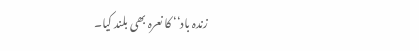زندہ باد‘‘ کا نعرہ بھی بلند کیا۔